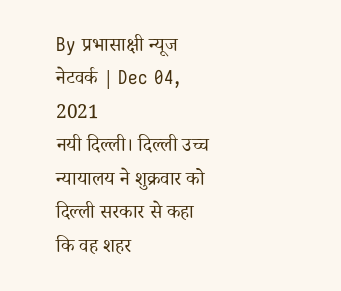By प्रभासाक्षी न्यूज नेटवर्क | Dec 04, 2021
नयी दिल्ली। दिल्ली उच्च न्यायालय ने शुक्रवार को दिल्ली सरकार से कहा कि वह शहर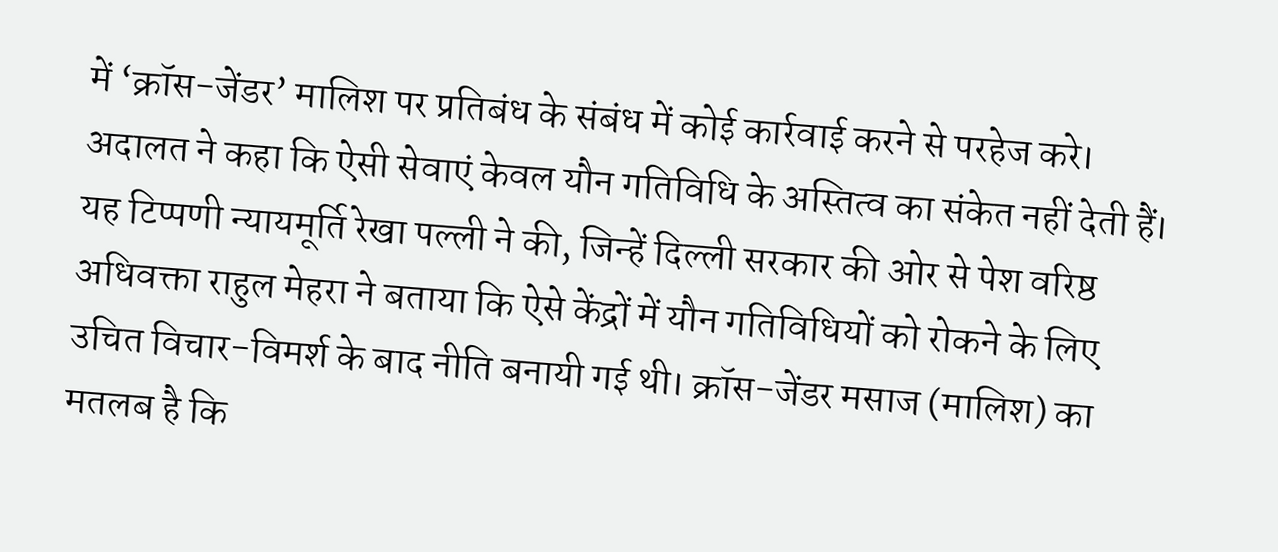में ‘क्रॉस-जेंडर’ मालिश पर प्रतिबंध के संबंध में कोई कार्रवाई करने से परहेज करे। अदालत ने कहा कि ऐसी सेवाएं केवल यौन गतिविधि के अस्तित्व का संकेत नहीं देती हैं। यह टिप्पणी न्यायमूर्ति रेखा पल्ली ने की, जिन्हें दिल्ली सरकार की ओर से पेश वरिष्ठ अधिवक्ता राहुल मेहरा ने बताया कि ऐसे केंद्रों में यौन गतिविधियों को रोकने के लिए उचित विचार-विमर्श के बाद नीति बनायी गई थी। क्रॉस-जेंडर मसाज (मालिश) का मतलब है कि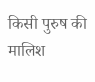किसी पुरुष की मालिश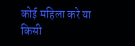कोई महिला करे या किसी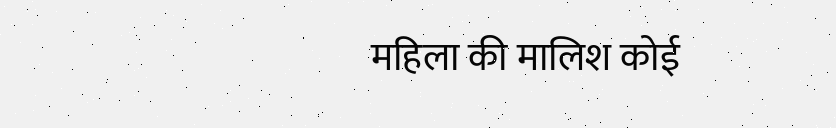महिला की मालिश कोई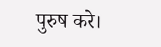पुरुष करे।